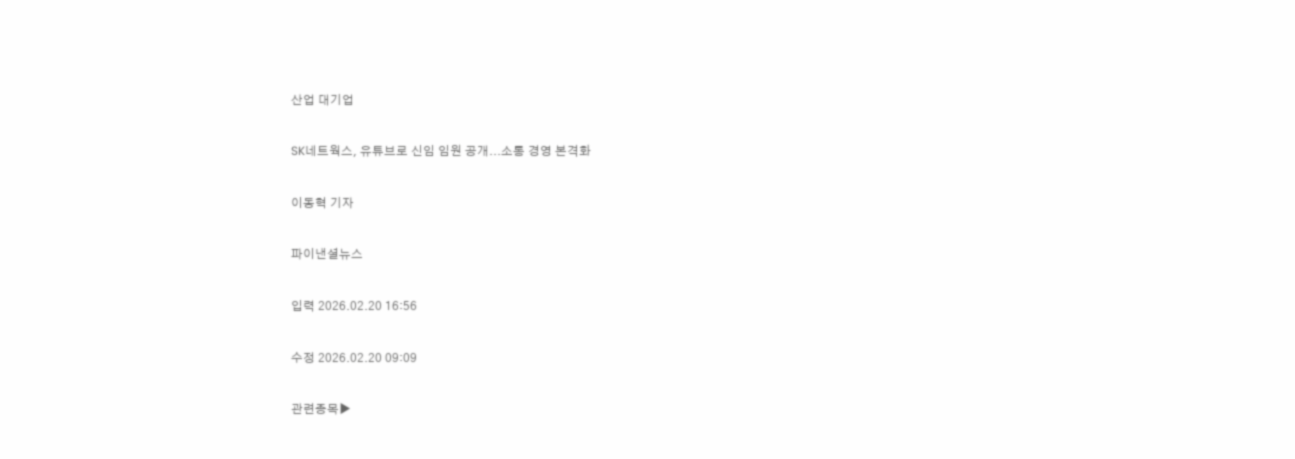산업 대기업

SK네트웍스, 유튜브로 신임 임원 공개...소통 경영 본격화

이동혁 기자

파이낸셜뉴스

입력 2026.02.20 16:56

수정 2026.02.20 09:09

관련종목▶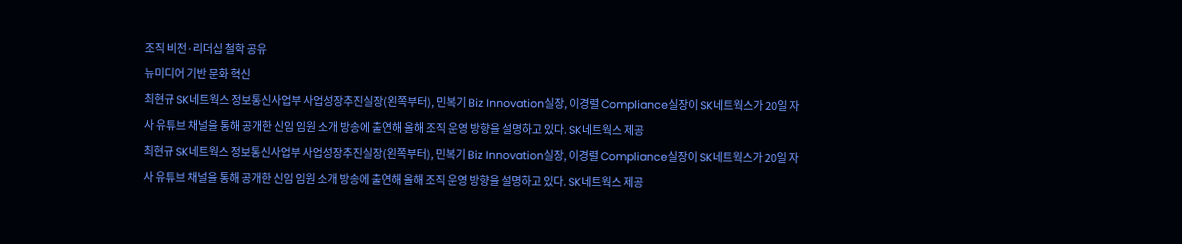조직 비전·리더십 철학 공유
뉴미디어 기반 문화 혁신
최현규 SK네트웍스 정보통신사업부 사업성장추진실장(왼쪽부터), 민복기 Biz Innovation실장, 이경렬 Compliance실장이 SK네트웍스가 20일 자사 유튜브 채널을 통해 공개한 신임 임원 소개 방송에 출연해 올해 조직 운영 방향을 설명하고 있다. SK네트웍스 제공
최현규 SK네트웍스 정보통신사업부 사업성장추진실장(왼쪽부터), 민복기 Biz Innovation실장, 이경렬 Compliance실장이 SK네트웍스가 20일 자사 유튜브 채널을 통해 공개한 신임 임원 소개 방송에 출연해 올해 조직 운영 방향을 설명하고 있다. SK네트웍스 제공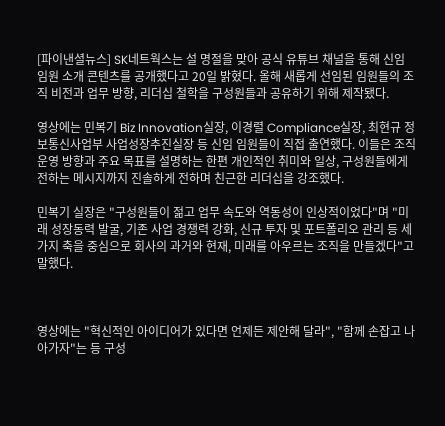[파이낸셜뉴스] SK네트웍스는 설 명절을 맞아 공식 유튜브 채널을 통해 신임 임원 소개 콘텐츠를 공개했다고 20일 밝혔다. 올해 새롭게 선임된 임원들의 조직 비전과 업무 방향, 리더십 철학을 구성원들과 공유하기 위해 제작됐다.

영상에는 민복기 Biz Innovation실장, 이경렬 Compliance실장, 최현규 정보통신사업부 사업성장추진실장 등 신임 임원들이 직접 출연했다. 이들은 조직 운영 방향과 주요 목표를 설명하는 한편 개인적인 취미와 일상, 구성원들에게 전하는 메시지까지 진솔하게 전하며 친근한 리더십을 강조했다.

민복기 실장은 "구성원들이 젊고 업무 속도와 역동성이 인상적이었다"며 "미래 성장동력 발굴, 기존 사업 경쟁력 강화, 신규 투자 및 포트폴리오 관리 등 세 가지 축을 중심으로 회사의 과거와 현재, 미래를 아우르는 조직을 만들겠다"고 말했다.



영상에는 "혁신적인 아이디어가 있다면 언제든 제안해 달라", "함께 손잡고 나아가자"는 등 구성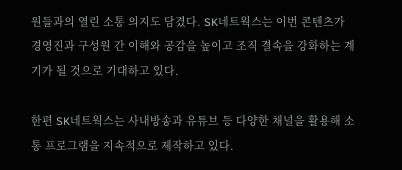원들과의 열린 소통 의지도 담겼다. SK네트웍스는 이번 콘텐츠가 경영진과 구성원 간 이해와 공감을 높이고 조직 결속을 강화하는 계기가 될 것으로 기대하고 있다.

한편 SK네트웍스는 사내방송과 유튜브 등 다양한 채널을 활용해 소통 프로그램을 지속적으로 제작하고 있다.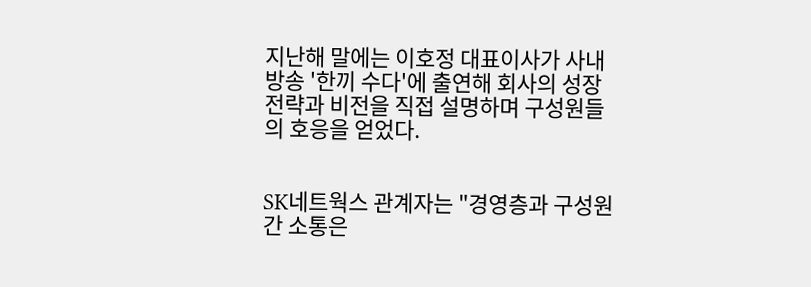지난해 말에는 이호정 대표이사가 사내방송 '한끼 수다'에 출연해 회사의 성장 전략과 비전을 직접 설명하며 구성원들의 호응을 얻었다.


SK네트웍스 관계자는 "경영층과 구성원 간 소통은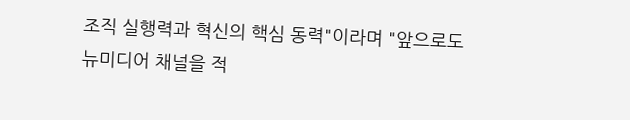조직 실행력과 혁신의 핵심 동력"이라며 "앞으로도 뉴미디어 채널을 적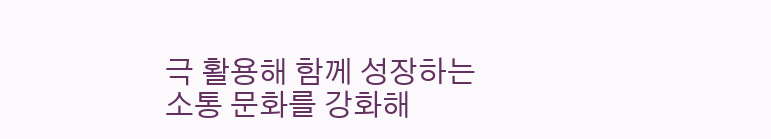극 활용해 함께 성장하는 소통 문화를 강화해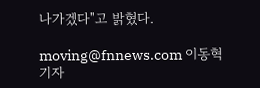나가겠다"고 밝혔다.

moving@fnnews.com 이동혁 기자